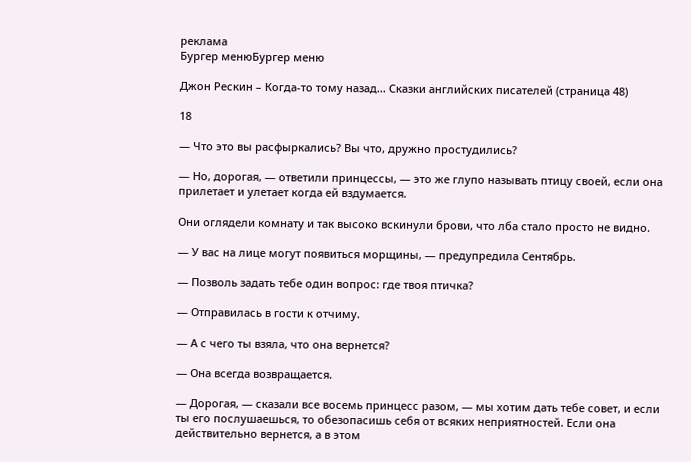реклама
Бургер менюБургер меню

Джон Рескин – Когда-то тому назад... Сказки английских писателей (страница 48)

18

— Что это вы расфыркались? Вы что, дружно простудились?

— Но, дорогая, — ответили принцессы, — это же глупо называть птицу своей, если она прилетает и улетает когда ей вздумается.

Они оглядели комнату и так высоко вскинули брови, что лба стало просто не видно.

— У вас на лице могут появиться морщины, — предупредила Сентябрь.

— Позволь задать тебе один вопрос: где твоя птичка?

— Отправилась в гости к отчиму.

— А с чего ты взяла, что она вернется?

— Она всегда возвращается.

— Дорогая, — сказали все восемь принцесс разом, — мы хотим дать тебе совет, и если ты его послушаешься, то обезопасишь себя от всяких неприятностей. Если она действительно вернется, а в этом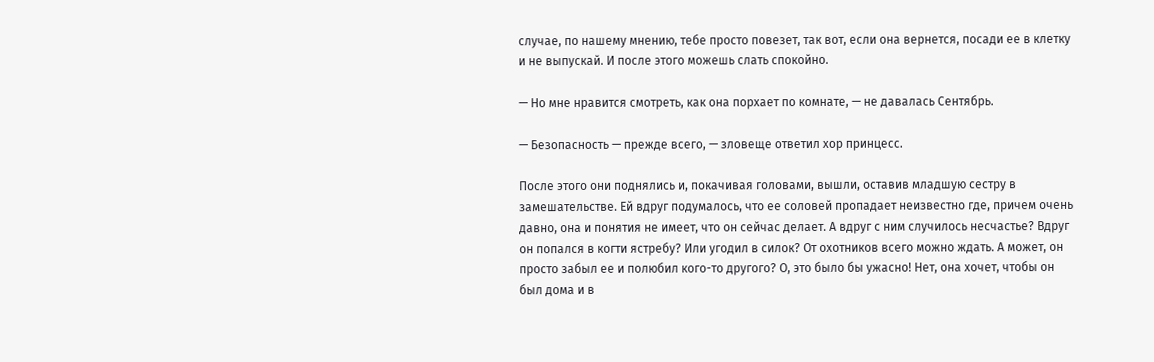случае, по нашему мнению, тебе просто повезет, так вот, если она вернется, посади ее в клетку и не выпускай. И после этого можешь слать спокойно.

— Но мне нравится смотреть, как она порхает по комнате, — не давалась Сентябрь.

— Безопасность — прежде всего, — зловеще ответил хор принцесс.

После этого они поднялись и, покачивая головами, вышли, оставив младшую сестру в замешательстве. Ей вдруг подумалось, что ее соловей пропадает неизвестно где, причем очень давно, она и понятия не имеет, что он сейчас делает. А вдруг с ним случилось несчастье? Вдруг он попался в когти ястребу? Или угодил в силок? От охотников всего можно ждать. А может, он просто забыл ее и полюбил кого-то другого? О, это было бы ужасно! Нет, она хочет, чтобы он был дома и в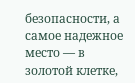безопасности, а самое надежное место — в золотой клетке,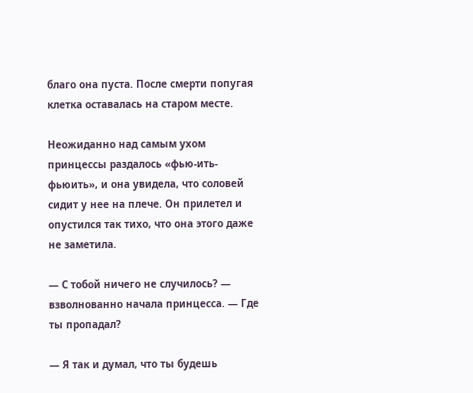благо она пуста. После смерти попугая клетка оставалась на старом месте.

Неожиданно над самым ухом принцессы раздалось «фью-ить-фьюить», и она увидела, что соловей сидит у нее на плече. Он прилетел и опустился так тихо, что она этого даже не заметила.

— С тобой ничего не случилось? — взволнованно начала принцесса. — Где ты пропадал?

— Я так и думал, что ты будешь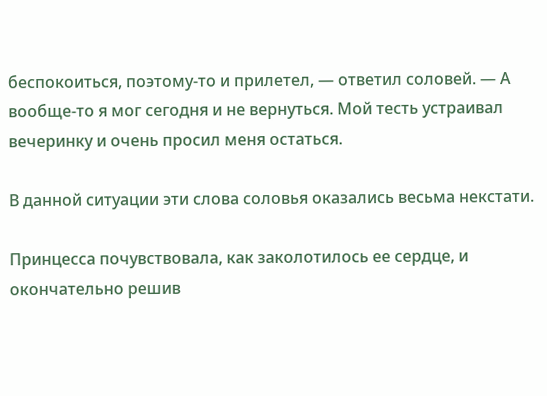беспокоиться, поэтому-то и прилетел, — ответил соловей. — А вообще-то я мог сегодня и не вернуться. Мой тесть устраивал вечеринку и очень просил меня остаться.

В данной ситуации эти слова соловья оказались весьма некстати.

Принцесса почувствовала, как заколотилось ее сердце, и окончательно решив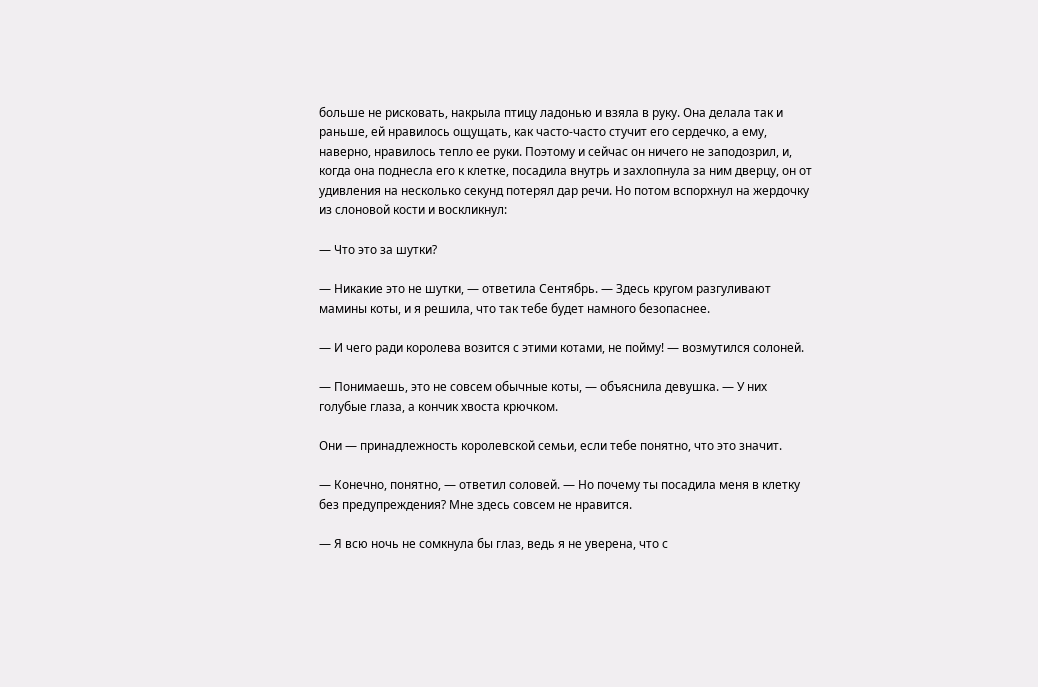больше не рисковать, накрыла птицу ладонью и взяла в руку. Она делала так и раньше, ей нравилось ощущать, как часто-часто стучит его сердечко, а ему, наверно, нравилось тепло ее руки. Поэтому и сейчас он ничего не заподозрил, и, когда она поднесла его к клетке, посадила внутрь и захлопнула за ним дверцу, он от удивления на несколько секунд потерял дар речи. Но потом вспорхнул на жердочку из слоновой кости и воскликнул:

— Что это за шутки?

— Никакие это не шутки, — ответила Сентябрь. — Здесь кругом разгуливают мамины коты, и я решила, что так тебе будет намного безопаснее.

— И чего ради королева возится с этими котами, не пойму! — возмутился солоней.

— Понимаешь, это не совсем обычные коты, — объяснила девушка. — У них голубые глаза, а кончик хвоста крючком.

Они — принадлежность королевской семьи, если тебе понятно, что это значит.

— Конечно, понятно, — ответил соловей. — Но почему ты посадила меня в клетку без предупреждения? Мне здесь совсем не нравится.

— Я всю ночь не сомкнула бы глаз, ведь я не уверена, что с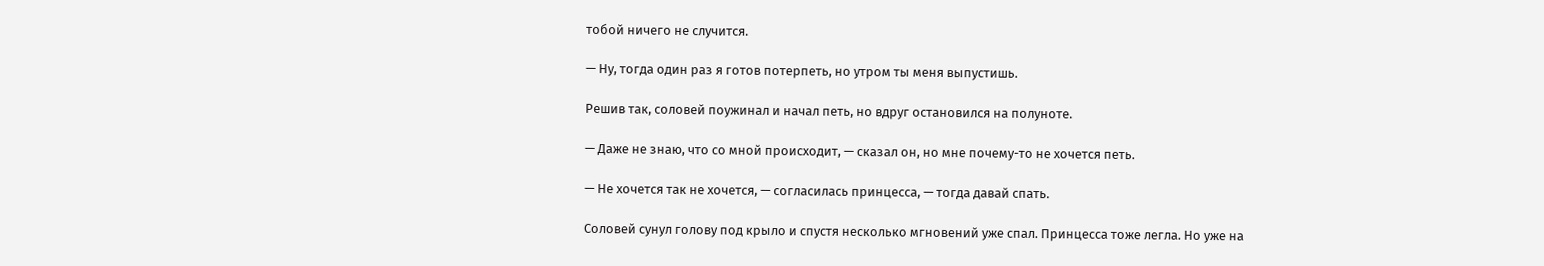тобой ничего не случится.

— Ну, тогда один раз я готов потерпеть, но утром ты меня выпустишь.

Решив так, соловей поужинал и начал петь, но вдруг остановился на полуноте.

— Даже не знаю, что со мной происходит, — сказал он, но мне почему-то не хочется петь.

— Не хочется так не хочется, — согласилась принцесса, — тогда давай спать.

Соловей сунул голову под крыло и спустя несколько мгновений уже спал. Принцесса тоже легла. Но уже на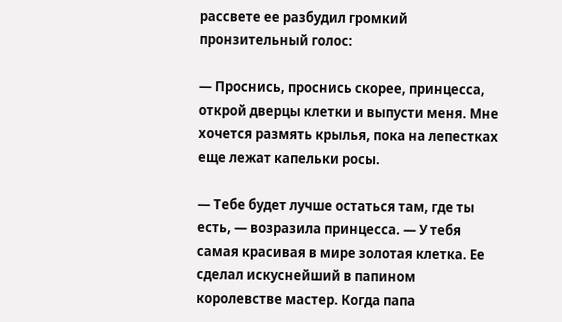рассвете ее разбудил громкий пронзительный голос:

— Проснись, проснись скорее, принцесса, открой дверцы клетки и выпусти меня. Мне хочется размять крылья, пока на лепестках еще лежат капельки росы.

— Тебе будет лучше остаться там, где ты есть, — возразила принцесса. — У тебя самая красивая в мире золотая клетка. Ее сделал искуснейший в папином королевстве мастер. Когда папа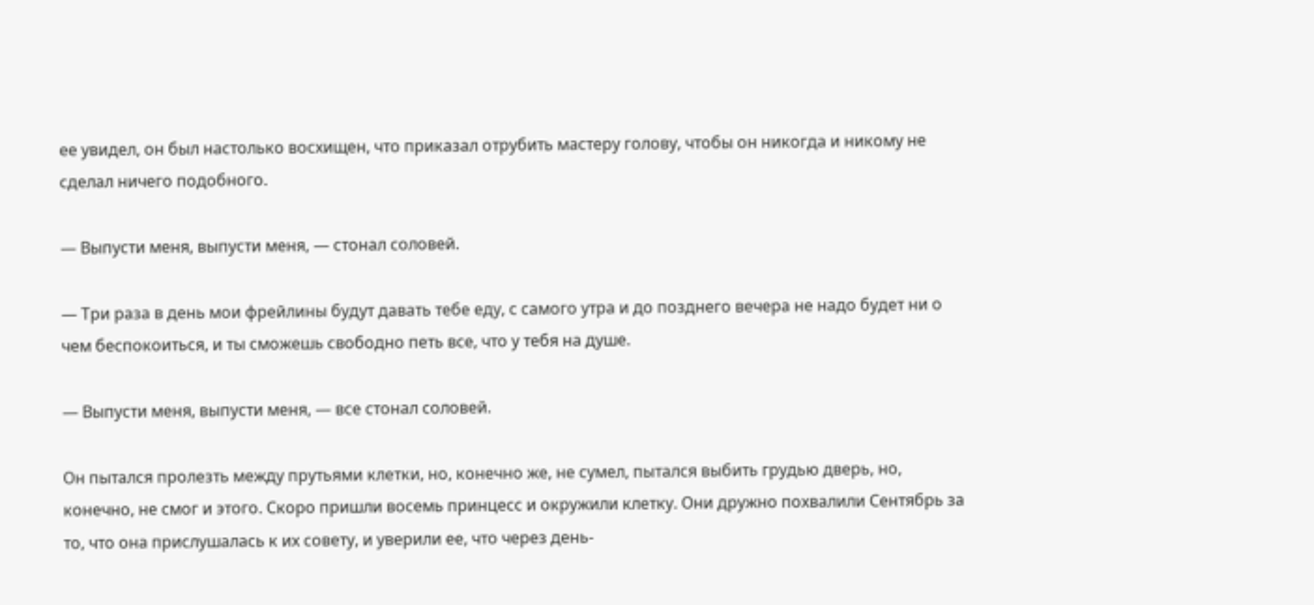ее увидел, он был настолько восхищен, что приказал отрубить мастеру голову, чтобы он никогда и никому не сделал ничего подобного.

— Выпусти меня, выпусти меня, — стонал соловей.

— Три раза в день мои фрейлины будут давать тебе еду, с самого утра и до позднего вечера не надо будет ни о чем беспокоиться, и ты сможешь свободно петь все, что у тебя на душе.

— Выпусти меня, выпусти меня, — все стонал соловей.

Он пытался пролезть между прутьями клетки, но, конечно же, не сумел, пытался выбить грудью дверь, но, конечно, не смог и этого. Скоро пришли восемь принцесс и окружили клетку. Они дружно похвалили Сентябрь за то, что она прислушалась к их совету, и уверили ее, что через день-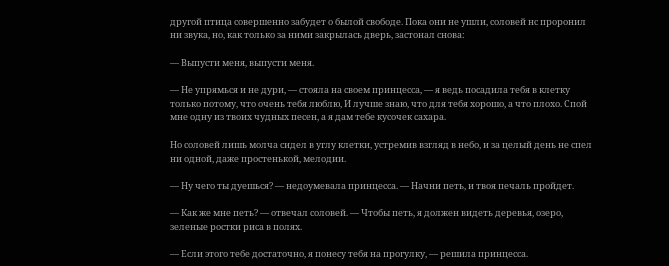другой птица совершенно забудет о былой свободе. Пока они не ушли, соловей нс проронил ни звука, но, как только за ними закрылась дверь, застонал снова:

— Выпусти меня, выпусти меня.

— Не упрямься и не дури, — стояла на своем принцесса, — я ведь посадила тебя в клетку только потому, что очень тебя люблю, И лучше знаю, что для тебя хорошо, а что плохо. Спой мне одну из твоих чудных песен, а я дам тебе кусочек сахара.

Но соловей лишь молча сидел в углу клетки, устремив взгляд в небо, и за целый день не спел ни одной, даже простенькой, мелодии.

— Ну чего ты дуешься? — недоумевала принцесса. — Начни петь, и твоя печаль пройдет.

— Как же мне петь? — отвечал соловей. — Чтобы петь, я должен видеть деревья, озеро, зеленые ростки риса в полях.

— Если этого тебе достаточно, я понесу тебя на прогулку, — решила принцесса.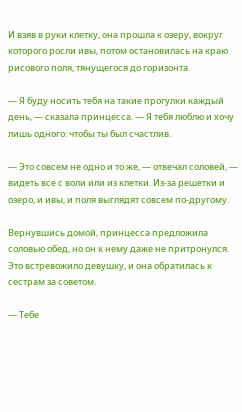И взяв в руки клетку, она прошла к озеру, вокруг которого росли ивы, потом остановилась на краю рисового поля, тянущегося до горизонта.

— Я буду носить тебя на такие прогулки каждый день, — сказала принцесса. — Я тебя люблю и хочу лишь одного: чтобы ты был счастлив.

— Это совсем не одно и то же, — отвечал соловей, — видеть все с воли или из клетки. Из-за решетки и озеро, и ивы, и поля выглядят совсем по-другому.

Вернувшись домой, принцесса предложила соловью обед, но он к нему даже не притронулся. Это встревожило девушку, и она обратилась к сестрам за советом.

— Тебе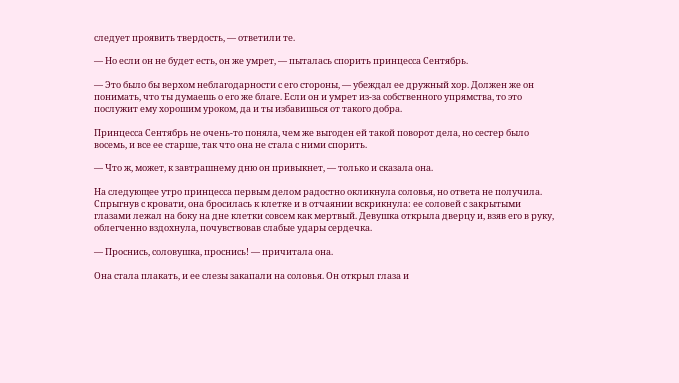следует проявить твердость, — ответили те.

— Но если он не будет есть, он же умрет, — пыталась спорить принцесса Сентябрь.

— Это было бы верхом неблагодарности с его стороны, — убеждал ее дружный хор. Должен же он понимать, что ты думаешь о его же благе. Если он и умрет из-за собственного упрямства, то это послужит ему хорошим уроком, да и ты избавишься от такого добра.

Принцесса Сентябрь не очень-то поняла, чем же выгоден ей такой поворот дела, но сестер было восемь, и все ее старше, так что она не стала с ними спорить.

— Что ж, может, к завтрашнему дню он привыкнет, — только и сказала она.

На следующее утро принцесса первым делом радостно окликнула соловья, но ответа не получила. Спрыгнув с кровати, она бросилась к клетке и в отчаянии вскрикнула: ее соловей с закрытыми глазами лежал на боку на дне клетки совсем как мертвый. Девушка открыла дверцу и, взяв его в руку, облегченно вздохнула, почувствовав слабые удары сердечка.

— Проснись, соловушка, проснись! — причитала она.

Она стала плакать, и ее слезы закапали на соловья. Он открыл глаза и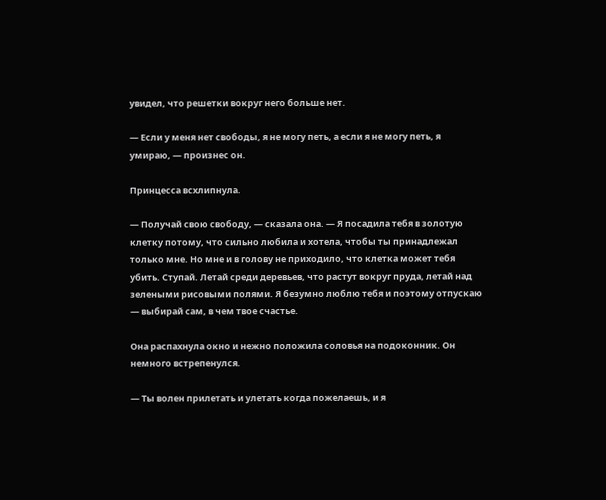увидел, что решетки вокруг него больше нет.

— Если у меня нет свободы, я не могу петь, а если я не могу петь, я умираю, — произнес он.

Принцесса всхлипнула.

— Получай свою свободу, — сказала она. — Я посадила тебя в золотую клетку потому, что сильно любила и хотела, чтобы ты принадлежал только мне. Но мне и в голову не приходило, что клетка может тебя убить. Ступай. Летай среди деревьев, что растут вокруг пруда, летай над зелеными рисовыми полями. Я безумно люблю тебя и поэтому отпускаю — выбирай сам, в чем твое счастье.

Она распахнула окно и нежно положила соловья на подоконник. Он немного встрепенулся.

— Ты волен прилетать и улетать когда пожелаешь, и я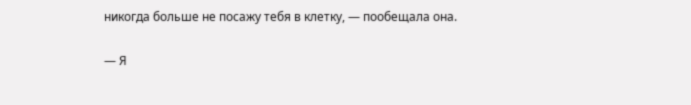никогда больше не посажу тебя в клетку, — пообещала она.

— Я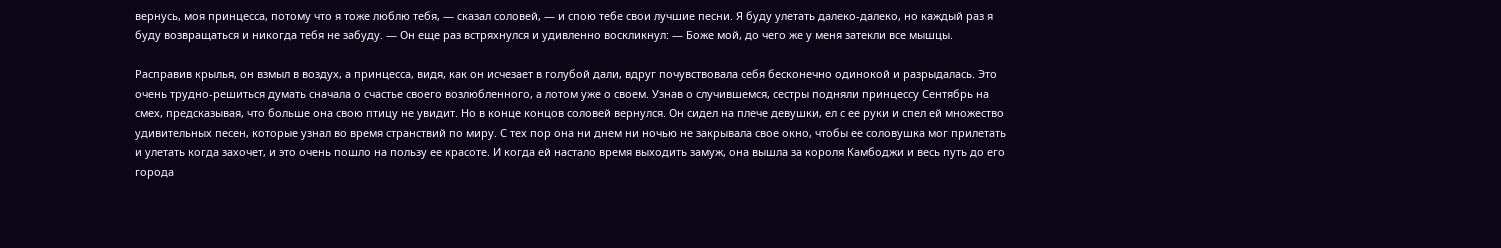вернусь, моя принцесса, потому что я тоже люблю тебя, — сказал соловей, — и спою тебе свои лучшие песни. Я буду улетать далеко-далеко, но каждый раз я буду возвращаться и никогда тебя не забуду. — Он еще раз встряхнулся и удивленно воскликнул: — Боже мой, до чего же у меня затекли все мышцы.

Расправив крылья, он взмыл в воздух, а принцесса, видя, как он исчезает в голубой дали, вдруг почувствовала себя бесконечно одинокой и разрыдалась. Это очень трудно-решиться думать сначала о счастье своего возлюбленного, а лотом уже о своем. Узнав о случившемся, сестры подняли принцессу Сентябрь на смех, предсказывая, что больше она свою птицу не увидит. Но в конце концов соловей вернулся. Он сидел на плече девушки, ел с ее руки и спел ей множество удивительных песен, которые узнал во время странствий по миру. С тех пор она ни днем ни ночью не закрывала свое окно, чтобы ее соловушка мог прилетать и улетать когда захочет, и это очень пошло на пользу ее красоте. И когда ей настало время выходить замуж, она вышла за короля Камбоджи и весь путь до его города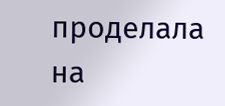проделала на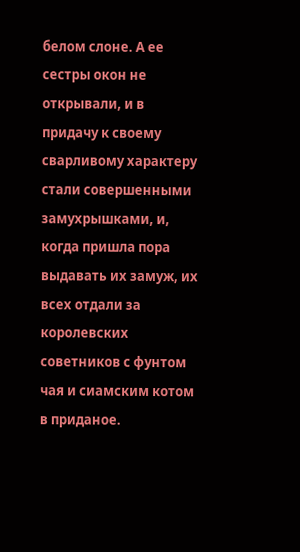белом слоне. А ее сестры окон не открывали, и в придачу к своему сварливому характеру стали совершенными замухрышками, и, когда пришла пора выдавать их замуж, их всех отдали за королевских советников с фунтом чая и сиамским котом в приданое.